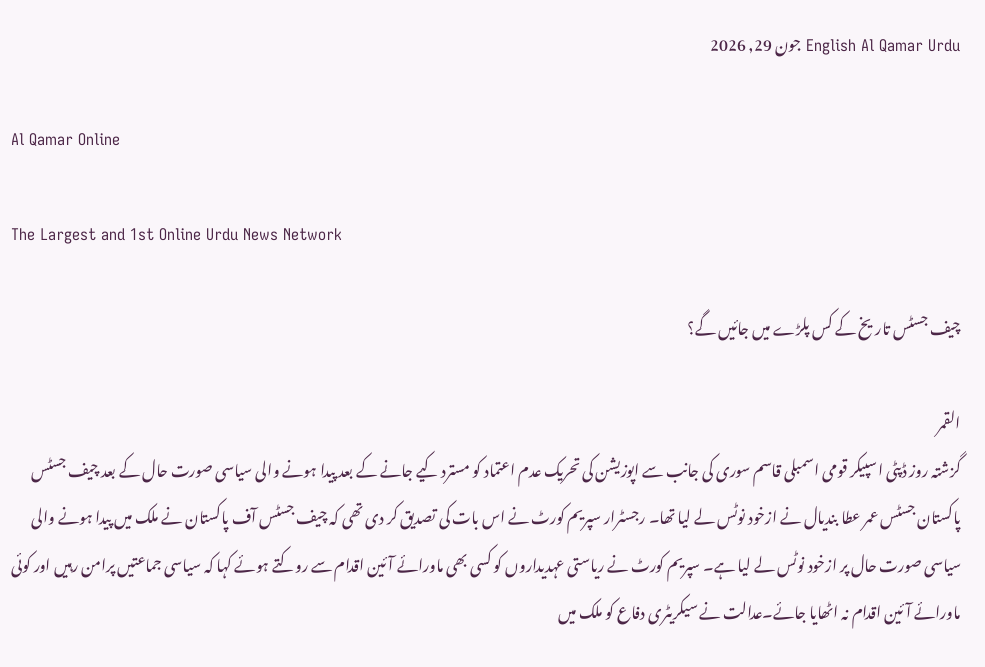English Al Qamar Urdu جون 29, 2026

Al Qamar Online

The Largest and 1st Online Urdu News Network

چیف جسٹس تاریخ کے کس پلڑے میں جائیں گے؟

القمر
گزشتہ روز ڈپٹی اسپیکر قومی اسمبلی قاسم سوری کی جانب سے اپوزیشن کی تحریک عدم اعتماد کو مسترد کیے جانے کے بعد پیدا ہونے والی سیاسی صورت حال کے بعد چیف جسٹس پاکستان جسٹس عمر عطا بندیال نے ازخود نوٹس لے لیا تھا۔ رجسٹرار سپریم کورٹ نے اس بات کی تصدیق کر دی تھی کہ چیف جسٹس آف پاکستان نے ملک میں پیدا ہونے والی سیاسی صورت حال پر ازخود نوٹس لے لیا ہے۔ سپریم کورٹ نے ریاستی عہدیداروں کو کسی بھی ماورائے آئین اقدام سے روکتے ہوئے کہا کہ سیاسی جماعتیں پرامن رہیں اور کوئی ماورائے آئین اقدام نہ اٹھایا جائے۔عدالت نے سیکریٹری دفاع کو ملک میں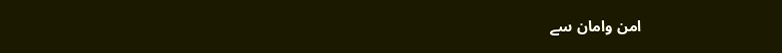امن وامان سے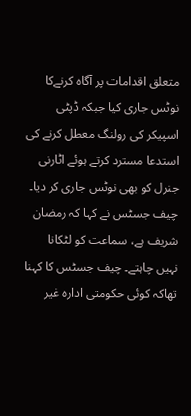متعلق اقدامات پر آگاہ کرنےکا نوٹس جاری کیا جبکہ ڈپٹی اسپیکر کی رولنگ معطل کرنے کی استدعا مسترد کرتے ہوئے اٹارنی جنرل کو بھی نوٹس جاری کر دیا۔
چیف جسٹس نے کہا کہ رمضان شریف ہے، سماعت کو لٹکانا نہیں چاہتے۔ چیف جسٹس کا کہنا تھاکہ کوئی حکومتی ادارہ غیر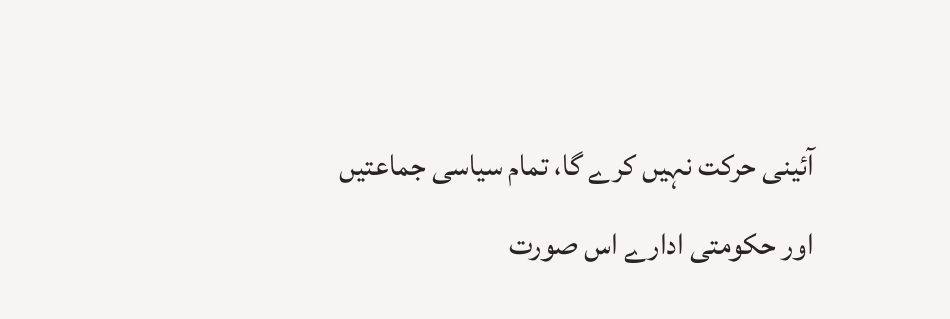آئینی حرکت نہیں کرے گا، تمام سیاسی جماعتیں اور حکومتی ادارے اس صورت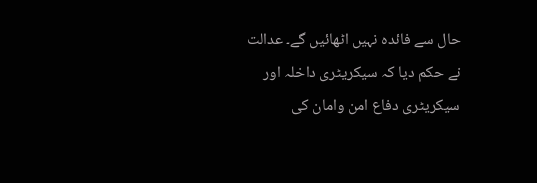حال سے فائدہ نہیں اٹھائیں گے۔ عدالت نے حکم دیا کہ سیکریٹری داخلہ اور سیکریٹری دفاع امن وامان کی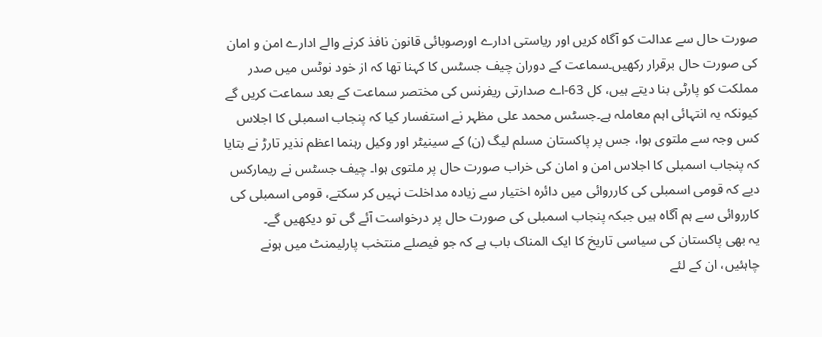صورت حال سے عدالت کو آگاہ کریں اور ریاستی ادارے اورصوبائی قانون نافذ کرنے والے ادارے امن و امان کی صورت حال برقرار رکھیں۔سماعت کے دوران چیف جسٹس کا کہنا تھا کہ از خود نوٹس میں صدر مملکت کو پارٹی بنا دیتے ہیں، کل 63-اے صدارتی ریفرنس کی مختصر سماعت کے بعد سماعت کریں گے کیونکہ یہ انتہائی اہم معاملہ ہے۔جسٹس محمد علی مظہر نے استفسار کیا کہ پنجاب اسمبلی کا اجلاس کس وجہ سے ملتوی ہوا، جس پر پاکستان مسلم لیگ (ن) کے سینیٹر اور وکیل رہنما اعظم نذیر تارڑ نے بتایا کہ پنجاب اسمبلی کا اجلاس امن و امان کی خراب صورت حال پر ملتوی ہوا۔ چیف جسٹس نے ریمارکس دیے کہ قومی اسمبلی کی کارروائی میں دائرہ اختیار سے زیادہ مداخلت نہیں کر سکتے، قومی اسمبلی کی کارروائی سے ہم آگاہ ہیں جبکہ پنجاب اسمبلی کی صورت حال پر درخواست آئے گی تو دیکھیں گے۔
یہ بھی پاکستان کی سیاسی تاریخ کا ایک المناک باب ہے کہ جو فیصلے منتخب پارلیمنٹ میں ہونے چاہئیں، ان کے لئے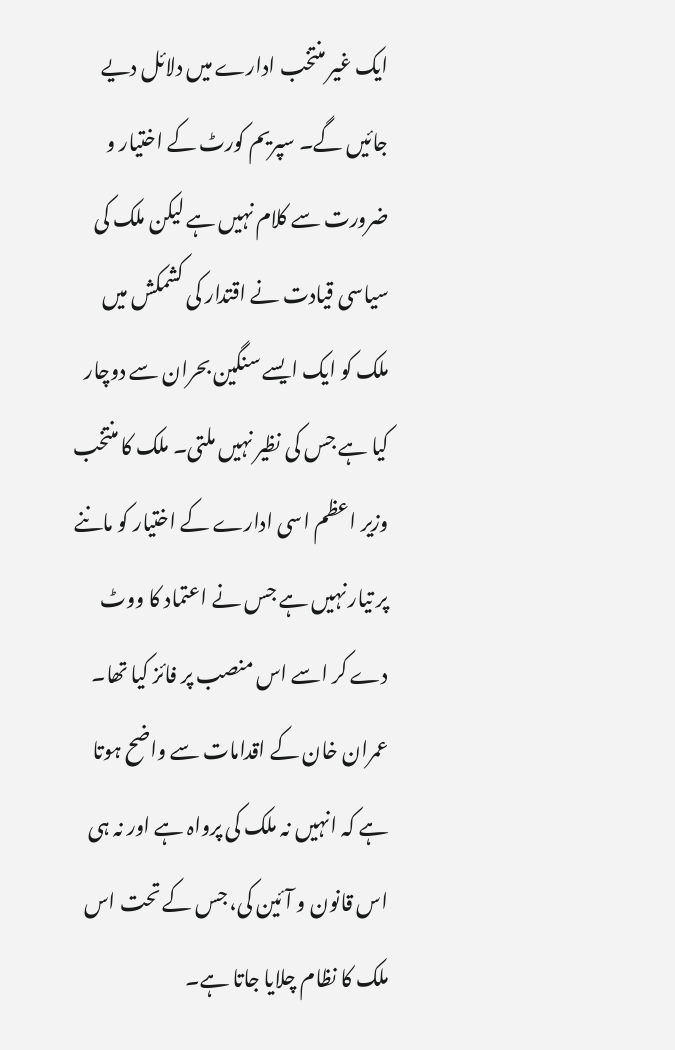ایک غیر منتخب ادارے میں دلائل دیے جائیں گے۔ سپریم کورٹ کے اختیار و ضرورت سے کلام نہیں ہے لیکن ملک کی سیاسی قیادت نے اقتدار کی کشمکش میں ملک کو ایک ایسے سنگین بحران سے دوچار کیا ہے جس کی نظیر نہیں ملتی۔ ملک کا منتخب وزیر اعظم اسی ادارے کے اختیار کو ماننے پر تیار نہیں ہے جس نے اعتماد کا ووٹ دے کر اسے اس منصب پر فائز کیا تھا۔ عمران خان کے اقدامات سے واضح ہوتا ہے کہ انہیں نہ ملک کی پرواہ ہے اور نہ ہی اس قانون و آئین کی، جس کے تحت اس ملک کا نظام چلایا جاتا ہے۔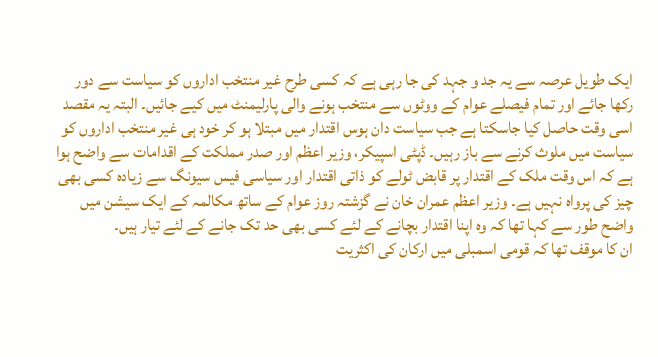ایک طویل عرصہ سے یہ جد و جہد کی جا رہی ہے کہ کسی طرح غیر منتخب اداروں کو سیاست سے دور رکھا جائے اور تمام فیصلے عوام کے ووٹوں سے منتخب ہونے والی پارلیمنٹ میں کیے جائیں۔ البتہ یہ مقصد اسی وقت حاصل کیا جاسکتا ہے جب سیاست دان ہوس اقتدار میں مبتلا ہو کر خود ہی غیر منتخب اداروں کو سیاست میں ملوث کرنے سے باز رہیں۔ ڈپٹی اسپیکر، وزیر اعظم اور صدر مملکت کے اقدامات سے واضح ہوا ہے کہ اس وقت ملک کے اقتدار پر قابض ٹولے کو ذاتی اقتدار اور سیاسی فیس سیونگ سے زیادہ کسی بھی چیز کی پرواہ نہیں ہے۔ وزیر اعظم عمران خان نے گزشتہ روز عوام کے ساتھ مکالمہ کے ایک سیشن میں واضح طور سے کہا تھا کہ وہ اپنا اقتدار بچانے کے لئے کسی بھی حد تک جانے کے لئے تیار ہیں۔
ان کا موقف تھا کہ قومی اسمبلی میں ارکان کی اکثریت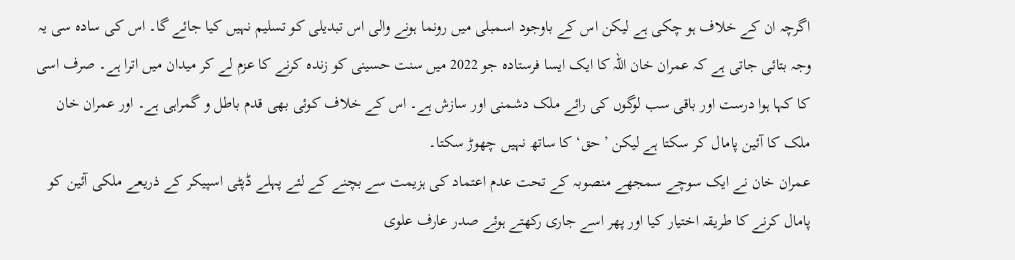اگرچہ ان کے خلاف ہو چکی ہے لیکن اس کے باوجود اسمبلی میں رونما ہونے والی اس تبدیلی کو تسلیم نہیں کیا جائے گا۔ اس کی سادہ سی یہ وجہ بتائی جاتی ہے کہ عمران خان اللہ کا ایک ایسا فرستادہ جو 2022 میں سنت حسینی کو زندہ کرنے کا عزم لے کر میدان میں اترا ہے۔ صرف اسی کا کہا ہوا درست اور باقی سب لوگوں کی رائے ملک دشمنی اور سازش ہے۔ اس کے خلاف کوئی بھی قدم باطل و گمراہی ہے۔ اور عمران خان ملک کا آئین پامال کر سکتا ہے لیکن ’حق‘ کا ساتھ نہیں چھوڑ سکتا۔
عمران خان نے ایک سوچے سمجھے منصوبہ کے تحت عدم اعتماد کی ہزیمت سے بچنے کے لئے پہلے ڈپٹی اسپیکر کے ذریعے ملکی آئین کو پامال کرنے کا طریقہ اختیار کیا اور پھر اسے جاری رکھتے ہوئے صدر عارف علوی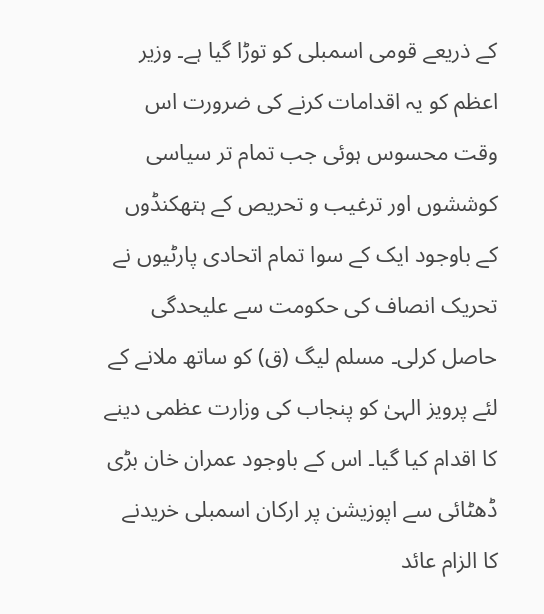کے ذریعے قومی اسمبلی کو توڑا گیا ہے۔ وزیر اعظم کو یہ اقدامات کرنے کی ضرورت اس وقت محسوس ہوئی جب تمام تر سیاسی کوششوں اور ترغیب و تحریص کے ہتھکنڈوں کے باوجود ایک کے سوا تمام اتحادی پارٹیوں نے تحریک انصاف کی حکومت سے علیحدگی حاصل کرلی۔ مسلم لیگ (ق) کو ساتھ ملانے کے لئے پرویز الہیٰ کو پنجاب کی وزارت عظمی دینے کا اقدام کیا گیا۔ اس کے باوجود عمران خان بڑی ڈھٹائی سے اپوزیشن پر ارکان اسمبلی خریدنے کا الزام عائد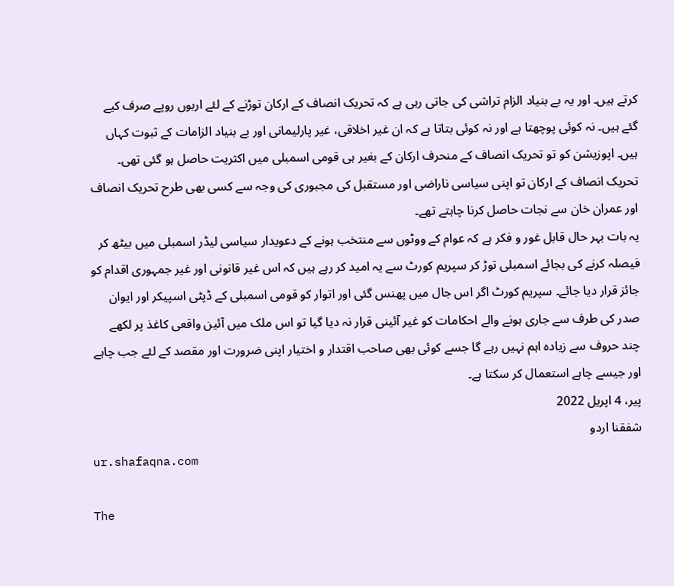کرتے ہیں۔ اور یہ بے بنیاد الزام تراشی کی جاتی رہی ہے کہ تحریک انصاف کے ارکان توڑنے کے لئے اربوں روپے صرف کیے گئے ہیں۔ نہ کوئی پوچھتا ہے اور نہ کوئی بتاتا ہے کہ ان غیر اخلاقی، غیر پارلیمانی اور بے بنیاد الزامات کے ثبوت کہاں ہیں۔ اپوزیشن کو تو تحریک انصاف کے منحرف ارکان کے بغیر ہی قومی اسمبلی میں اکثریت حاصل ہو گئی تھی۔ تحریک انصاف کے ارکان تو اپنی سیاسی ناراضی اور مستقبل کی مجبوری کی وجہ سے کسی بھی طرح تحریک انصاف اور عمران خان سے نجات حاصل کرنا چاہتے تھے۔
یہ بات بہر حال قابل غور و فکر ہے کہ عوام کے ووٹوں سے منتخب ہونے کے دعویدار سیاسی لیڈر اسمبلی میں بیٹھ کر فیصلہ کرنے کی بجائے اسمبلی توڑ کر سپریم کورٹ سے یہ امید کر رہے ہیں کہ اس غیر قانونی اور غیر جمہوری اقدام کو جائز قرار دیا جائے۔ سپریم کورٹ اگر اس جال میں پھنس گئی اور اتوار کو قومی اسمبلی کے ڈپٹی اسپیکر اور ایوان صدر کی طرف سے جاری ہونے والے احکامات کو غیر آئینی قرار نہ دیا گیا تو اس ملک میں آئین واقعی کاغذ پر لکھے چند حروف سے زیادہ اہم نہیں رہے گا جسے کوئی بھی صاحب اقتدار و اختیار اپنی ضرورت اور مقصد کے لئے جب چاہے اور جیسے چاہے استعمال کر سکتا ہے۔
پیر، 4 اپریل 2022
شفقنا اردو
ur.shafaqna.com

The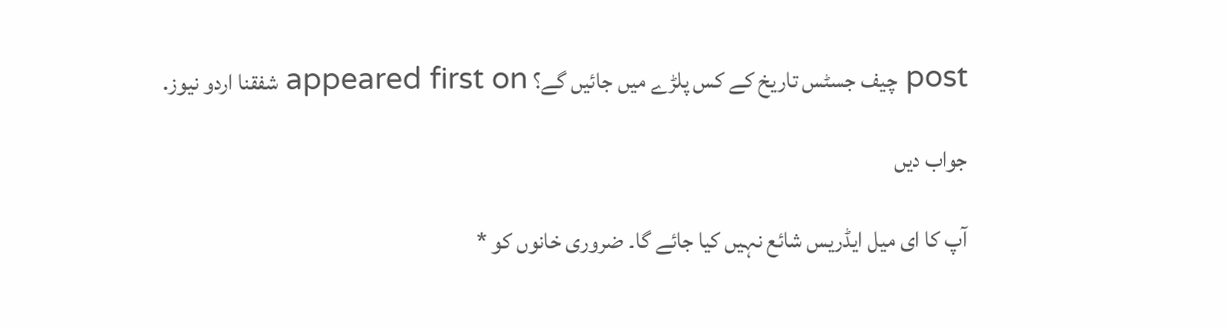post چیف جسٹس تاریخ کے کس پلڑے میں جائیں گے؟ appeared first on شفقنا اردو نیوز.

جواب دیں

آپ کا ای میل ایڈریس شائع نہیں کیا جائے گا۔ ضروری خانوں کو *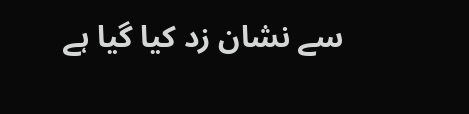سے نشان زد کیا گیا ہے